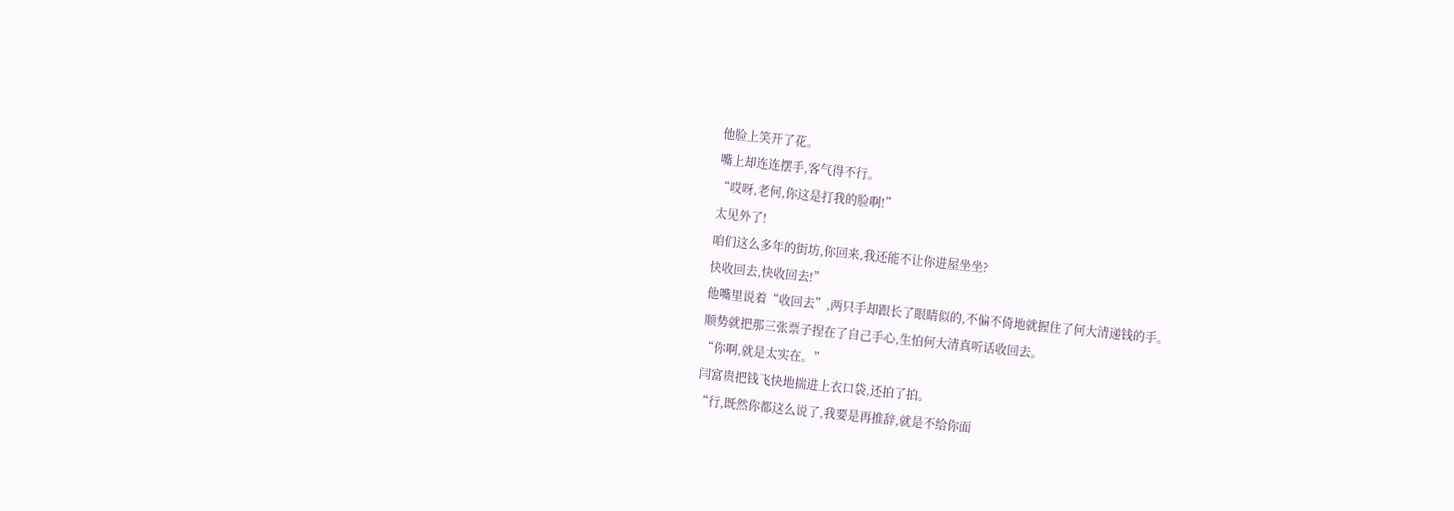他脸上笑开了花。
嘴上却连连摆手,客气得不行。
“哎呀,老何,你这是打我的脸啊!”
太见外了!
咱们这么多年的街坊,你回来,我还能不让你进屋坐坐?
快收回去,快收回去!”
他嘴里说着“收回去”,两只手却跟长了眼睛似的,不偏不倚地就握住了何大清递钱的手。
顺势就把那三张票子捏在了自己手心,生怕何大清真听话收回去。
“你啊,就是太实在。”
闫富贵把钱飞快地揣进上衣口袋,还拍了拍。
“行,既然你都这么说了,我要是再推辞,就是不给你面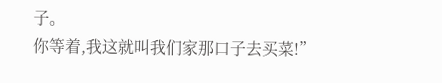子。
你等着,我这就叫我们家那口子去买菜!”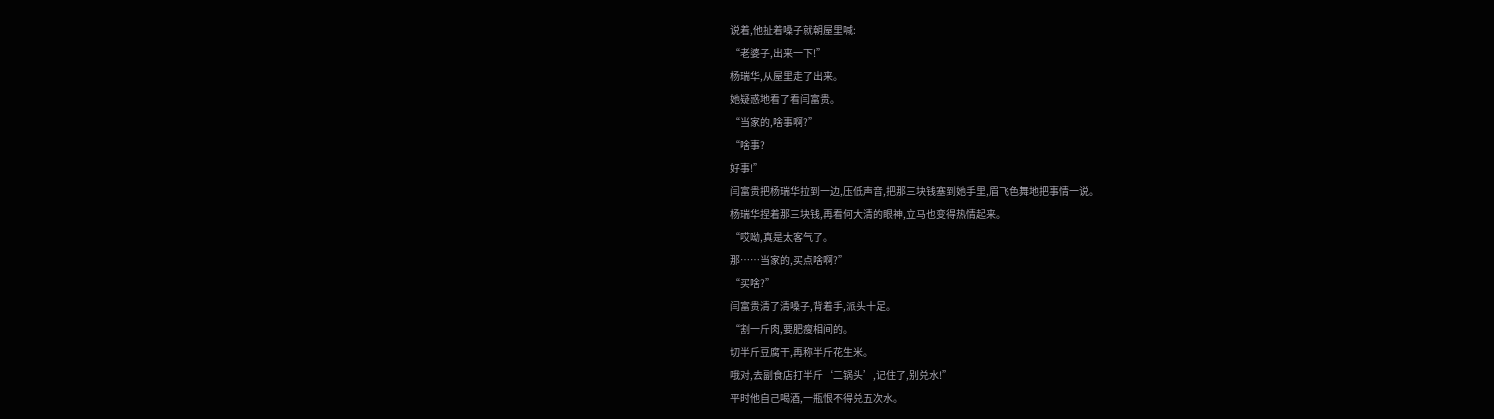说着,他扯着嗓子就朝屋里喊:
“老婆子,出来一下!”
杨瑞华,从屋里走了出来。
她疑惑地看了看闫富贵。
“当家的,啥事啊?”
“啥事?
好事!”
闫富贵把杨瑞华拉到一边,压低声音,把那三块钱塞到她手里,眉飞色舞地把事情一说。
杨瑞华捏着那三块钱,再看何大清的眼神,立马也变得热情起来。
“哎呦,真是太客气了。
那……当家的,买点啥啊?”
“买啥?”
闫富贵清了清嗓子,背着手,派头十足。
“割一斤肉,要肥瘦相间的。
切半斤豆腐干,再称半斤花生米。
哦对,去副食店打半斤‘二锅头’,记住了,别兑水!”
平时他自己喝酒,一瓶恨不得兑五次水。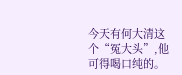今天有何大清这个“冤大头”,他可得喝口纯的。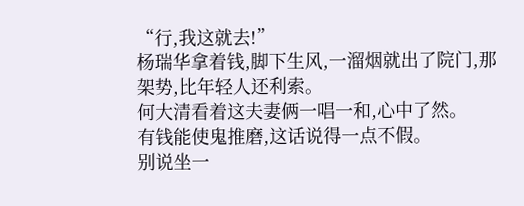“行,我这就去!”
杨瑞华拿着钱,脚下生风,一溜烟就出了院门,那架势,比年轻人还利索。
何大清看着这夫妻俩一唱一和,心中了然。
有钱能使鬼推磨,这话说得一点不假。
别说坐一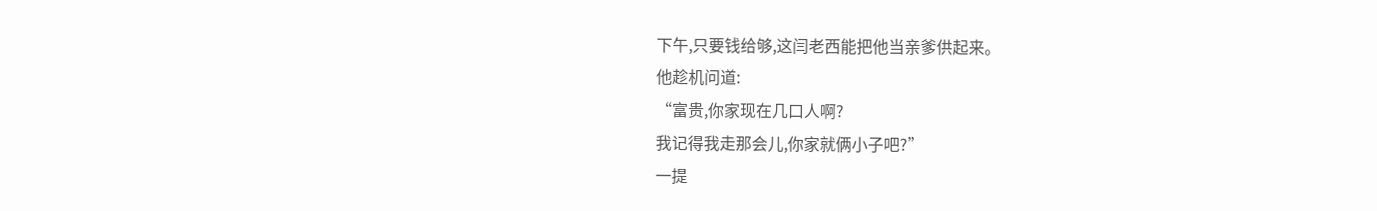下午,只要钱给够,这闫老西能把他当亲爹供起来。
他趁机问道:
“富贵,你家现在几口人啊?
我记得我走那会儿,你家就俩小子吧?”
一提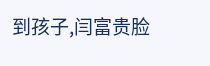到孩子,闫富贵脸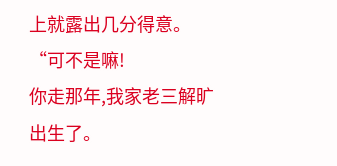上就露出几分得意。
“可不是嘛!
你走那年,我家老三解旷出生了。